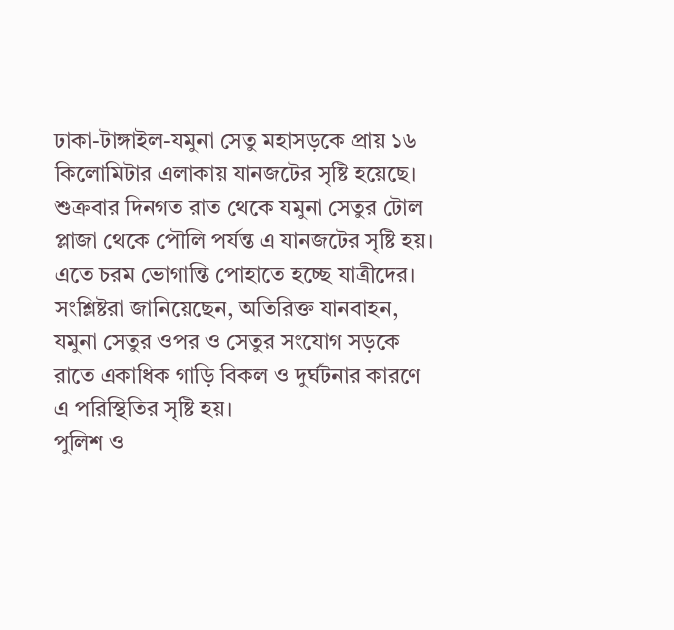ঢাকা-টাঙ্গাইল-যমুনা সেতু মহাসড়কে প্রায় ১৬ কিলোমিটার এলাকায় যানজটের সৃষ্টি হয়েছে। শুক্রবার দিনগত রাত থেকে যমুনা সেতুর টোল প্লাজা থেকে পৌলি পর্যন্ত এ যানজটের সৃষ্টি হয়। এতে চরম ভোগান্তি পোহাতে হচ্ছে যাত্রীদের। সংশ্লিষ্টরা জানিয়েছেন, অতিরিক্ত যানবাহন, যমুনা সেতুর ওপর ও সেতুর সংযোগ সড়কে রাতে একাধিক গাড়ি বিকল ও দুর্ঘটনার কারণে এ পরিস্থিতির সৃষ্টি হয়।
পুলিশ ও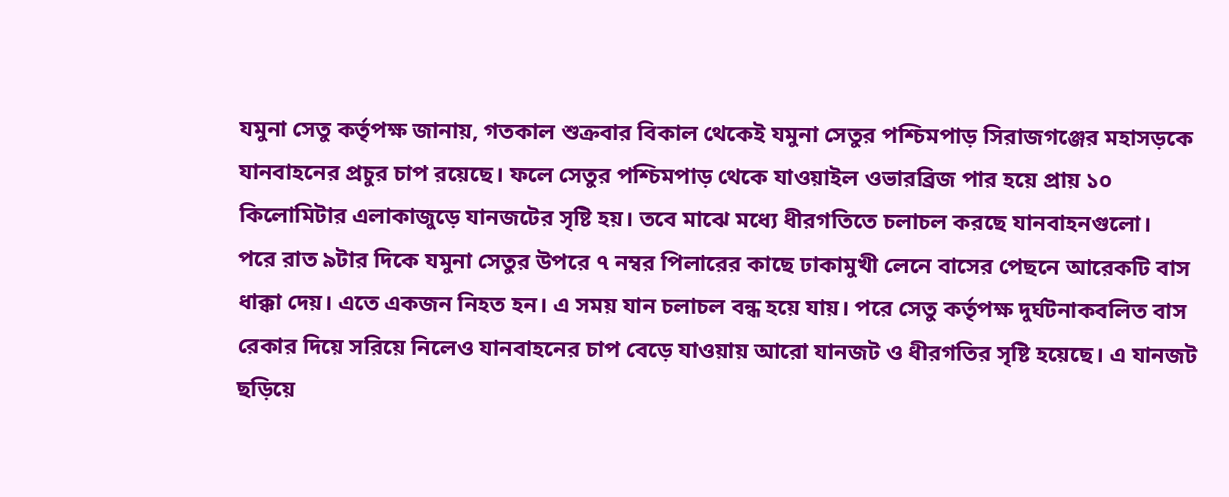যমুনা সেতু কর্তৃপক্ষ জানায়, গতকাল শুক্রবার বিকাল থেকেই যমুনা সেতুর পশ্চিমপাড় সিরাজগঞ্জের মহাসড়কে যানবাহনের প্রচুর চাপ রয়েছে। ফলে সেতুর পশ্চিমপাড় থেকে যাওয়াইল ওভারব্রিজ পার হয়ে প্রায় ১০ কিলোমিটার এলাকাজুড়ে যানজটের সৃষ্টি হয়। তবে মাঝে মধ্যে ধীরগতিতে চলাচল করছে যানবাহনগুলো।
পরে রাত ৯টার দিকে যমুনা সেতুর উপরে ৭ নম্বর পিলারের কাছে ঢাকামুখী লেনে বাসের পেছনে আরেকটি বাস ধাক্কা দেয়। এতে একজন নিহত হন। এ সময় যান চলাচল বন্ধ হয়ে যায়। পরে সেতু কর্তৃপক্ষ দুর্ঘটনাকবলিত বাস রেকার দিয়ে সরিয়ে নিলেও যানবাহনের চাপ বেড়ে যাওয়ায় আরো যানজট ও ধীরগতির সৃষ্টি হয়েছে। এ যানজট ছড়িয়ে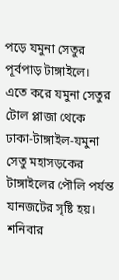পড়ে যমুনা সেতুর পূর্বপাড় টাঙ্গাইলে। এতে করে যমুনা সেতুর টোল প্লাজা থেকে ঢাকা-টাঙ্গাইল-যমুনা সেতু মহাসড়কের টাঙ্গাইলের পৌলি পর্যন্ত যানজটের সৃষ্টি হয়।
শনিবার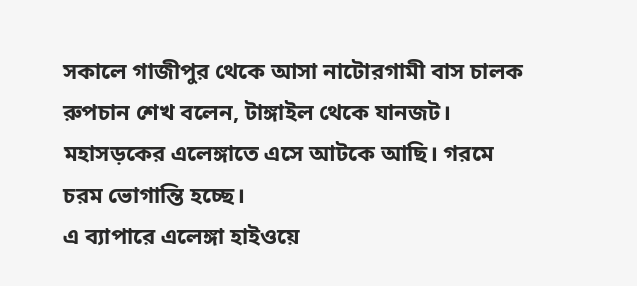সকালে গাজীপুর থেকে আসা নাটোরগামী বাস চালক রুপচান শেখ বলেন, টাঙ্গাইল থেকে যানজট। মহাসড়কের এলেঙ্গাতে এসে আটকে আছি। গরমে চরম ভোগান্তি হচ্ছে।
এ ব্যাপারে এলেঙ্গা হাইওয়ে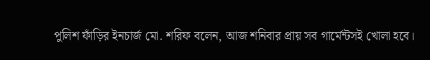পুলিশ ফাঁড়ির ইনচার্জ মো. শরিফ বলেন, আজ শনিবার প্রায় সব গার্মেন্টসই খোলা হবে।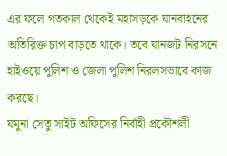এর ফলে গতকাল থেকেই মহাসড়কে যানবাহনের অতিরিক্ত চাপ বাড়তে থাকে। তবে যানজট নিরসনে হাইওয়ে পুলিশ ও জেলা পুলিশ নিরলসভাবে কাজ করছে।
যমুনা সেতু সাইট অফিসের নির্বাহী প্রকৌশলী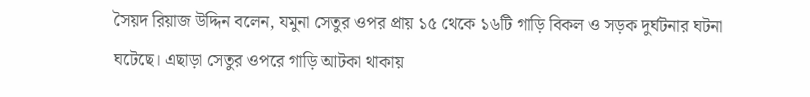সৈয়দ রিয়াজ উদ্দিন বলেন, যমুনা সেতুর ওপর প্রায় ১৫ থেকে ১৬টি গাড়ি বিকল ও সড়ক দুর্ঘটনার ঘটনা ঘটেছে। এছাড়া সেতুর ওপরে গাড়ি আটকা থাকায়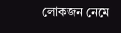লোকজন নেমে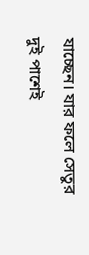যাচ্ছেন। যার ফলে সেতুর দুই পাশেই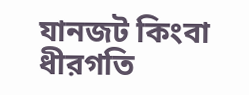যানজট কিংবা ধীরগতি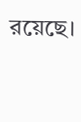রয়েছে।